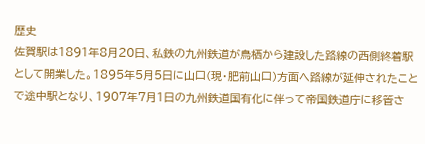歴史
佐賀駅は1891年8月20日、私鉄の九州鉄道が鳥栖から建設した路線の西側終着駅として開業した。1895年5月5日に山口(現・肥前山口)方面へ路線が延伸されたことで途中駅となり、1907年7月1日の九州鉄道国有化に伴って帝国鉄道庁に移管さ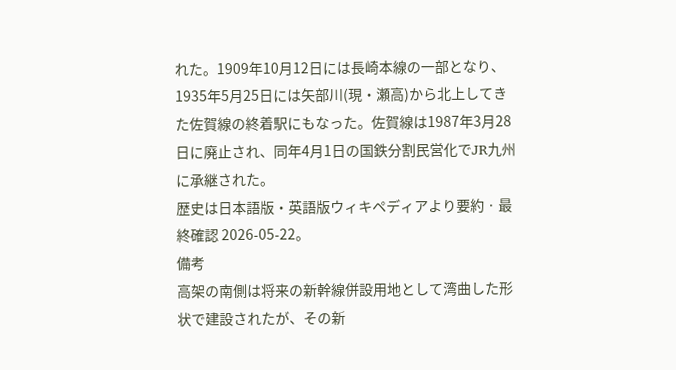れた。1909年10月12日には長崎本線の一部となり、1935年5月25日には矢部川(現・瀬高)から北上してきた佐賀線の終着駅にもなった。佐賀線は1987年3月28日に廃止され、同年4月1日の国鉄分割民営化でJR九州に承継された。
歴史は日本語版・英語版ウィキペディアより要約 · 最終確認 2026-05-22。
備考
高架の南側は将来の新幹線併設用地として湾曲した形状で建設されたが、その新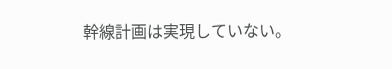幹線計画は実現していない。